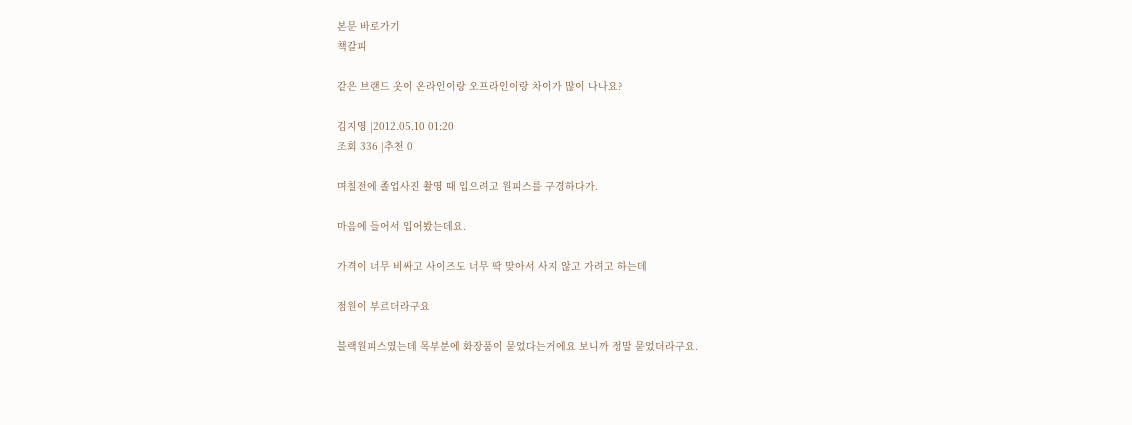본문 바로가기
책갈피

같은 브랜드 옷이 온라인이랑 오프라인이랑 차이가 많이 나나요?

김지영 |2012.05.10 01:20
조회 336 |추천 0

며칠전에 졸업사진 촬영 때 입으려고 원피스를 구경하다가.

마음에 들어서 입어봤는데요.

가격이 너무 비싸고 사이즈도 너무 딱 맞아서 사지 않고 가려고 하는데

점원이 부르더라구요

블랙원피스였는데 목부분에 화장품이 묻었다는거에요 보니까 정말 묻었더라구요.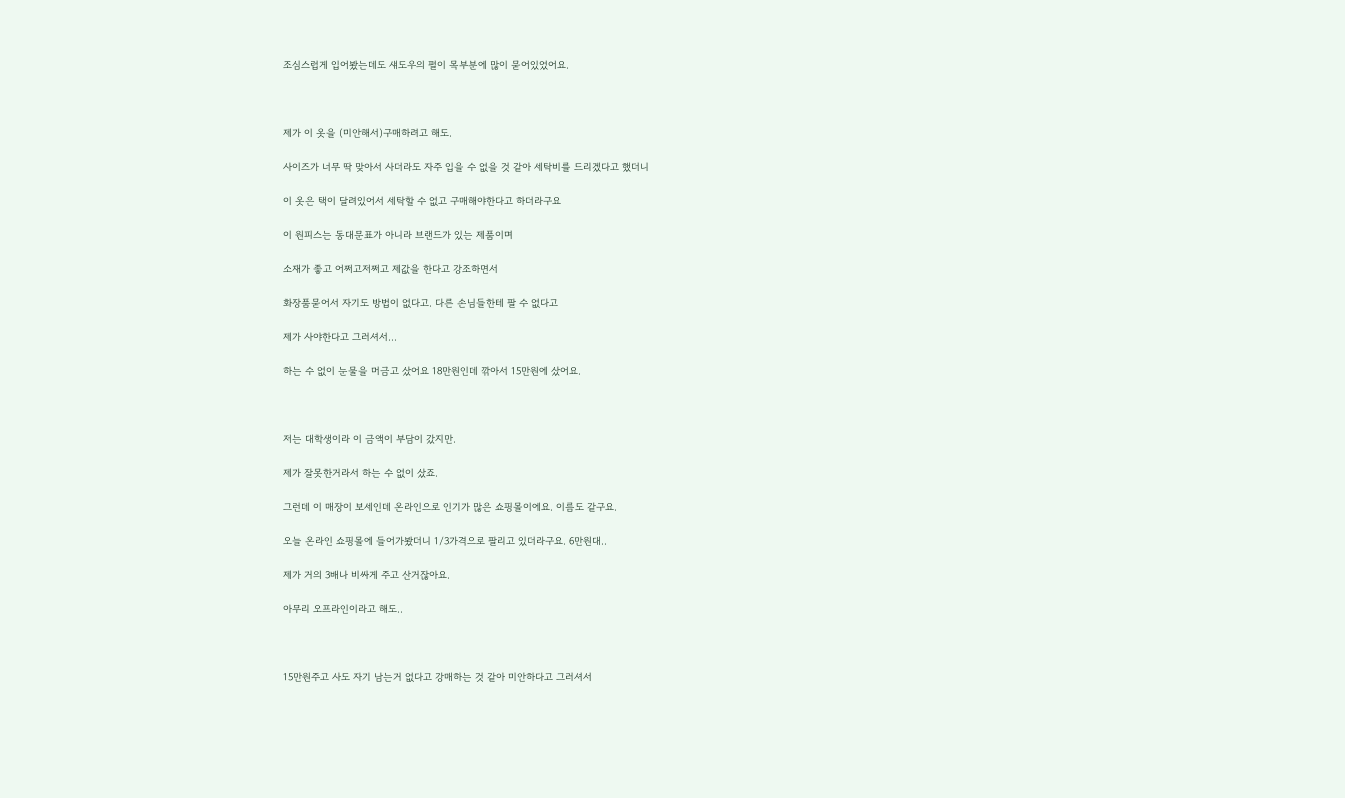조심스럽게 입어봤는데도 섀도우의 펄이 목부분에 많이 묻어있었어요.



제가 이 옷을 (미안해서)구매하려고 해도.

사이즈가 너무 딱 맞아서 사더라도 자주 입을 수 없을 것 같아 세탁비를 드리겠다고 했더니

이 옷은 택이 달려있어서 세탁할 수 없고 구매해야한다고 하더라구요

이 원피스는 동대문표가 아니라 브랜드가 있는 제품이며

소재가 좋고 어쩌고저쩌고 제값을 한다고 강조하면서

화장품묻어서 자기도 방법이 없다고. 다른 손님들한테 팔 수 없다고

제가 사야한다고 그러셔서...

하는 수 없이 눈물을 머금고 샀어요 18만원인데 깎아서 15만원에 샀어요.



저는 대학생이라 이 금액이 부담이 갔지만.

제가 잘못한거라서 하는 수 없이 샀죠.

그런데 이 매장이 보세인데 온라인으로 인기가 많은 쇼핑몰이에요. 이름도 같구요.

오늘 온라인 쇼핑몰에 들어가봤더니 1/3가격으로 팔리고 있더라구요. 6만원대..

제가 거의 3배나 비싸게 주고 산거잖아요.

아무리 오프라인이라고 해도..



15만원주고 사도 자기 남는거 없다고 강매하는 것 같아 미안하다고 그러셔서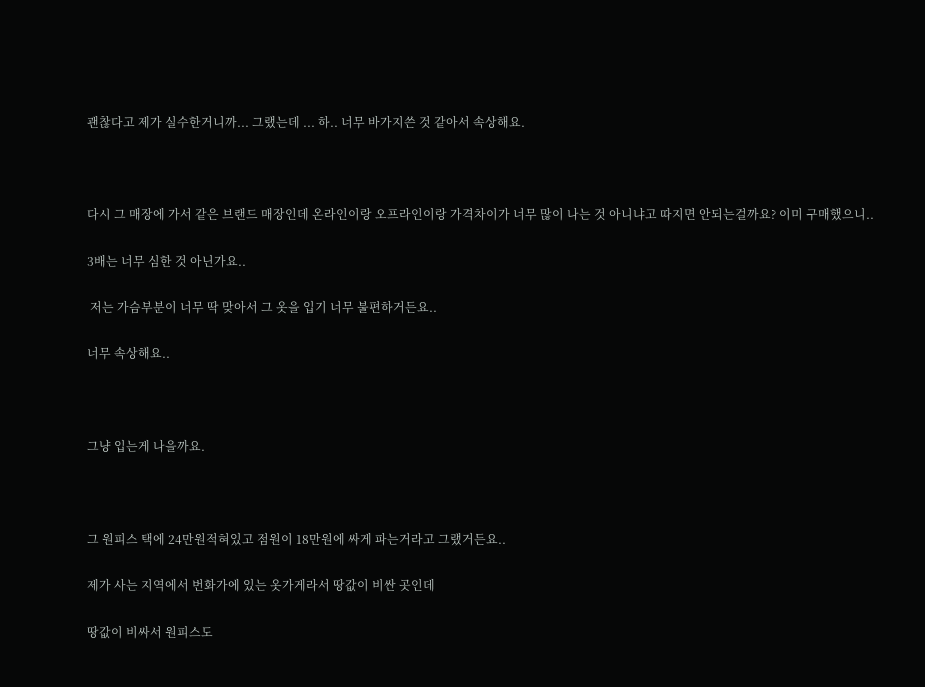괜찮다고 제가 실수한거니까... 그랬는데 ... 하.. 너무 바가지쓴 것 같아서 속상해요.



다시 그 매장에 가서 같은 브랜드 매장인데 온라인이랑 오프라인이랑 가격차이가 너무 많이 나는 것 아니냐고 따지면 안되는걸까요? 이미 구매했으니..

3배는 너무 심한 것 아닌가요..

 저는 가슴부분이 너무 딱 맞아서 그 옷을 입기 너무 불편하거든요..

너무 속상해요..



그냥 입는게 나을까요.



그 원피스 택에 24만원적혀있고 점원이 18만원에 싸게 파는거라고 그랬거든요..

제가 사는 지역에서 번화가에 있는 옷가게라서 땅값이 비싼 곳인데

땅값이 비싸서 원피스도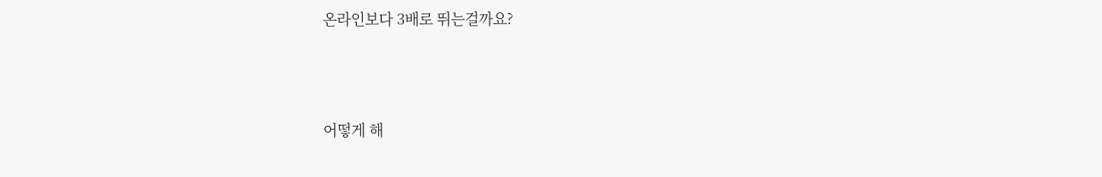온라인보다 3배로 뛰는걸까요?



어떻게 해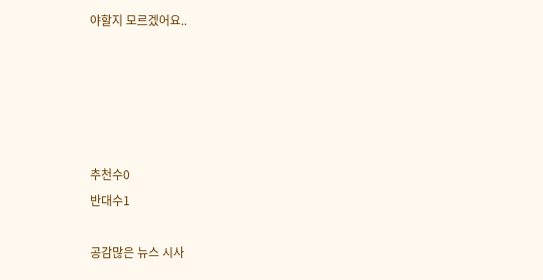야할지 모르겠어요..





추천수0
반대수1

공감많은 뉴스 시사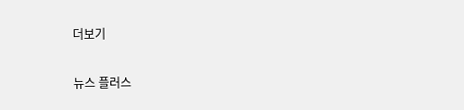더보기

뉴스 플러스